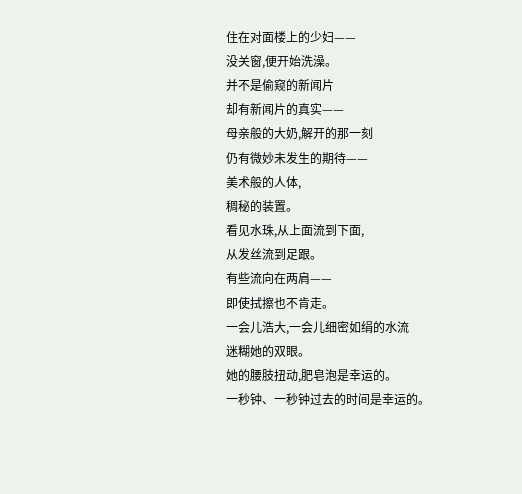住在对面楼上的少妇——
没关窗,便开始洗澡。
并不是偷窥的新闻片
却有新闻片的真实——
母亲般的大奶,解开的那一刻
仍有微妙未发生的期待——
美术般的人体,
稠秘的装置。
看见水珠,从上面流到下面,
从发丝流到足跟。
有些流向在两肩——
即使拭擦也不肯走。
一会儿浩大,一会儿细密如绢的水流
迷糊她的双眼。
她的腰肢扭动,肥皂泡是幸运的。
一秒钟、一秒钟过去的时间是幸运的。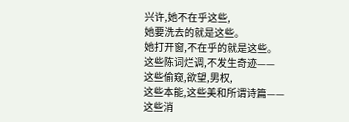兴许,她不在乎这些,
她要洗去的就是这些。
她打开窗,不在乎的就是这些。
这些陈词烂调,不发生奇迹——
这些偷窥,欲望,男权,
这些本能,这些美和所谓诗篇——
这些消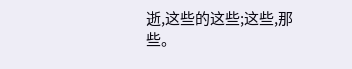逝,这些的这些;这些,那些。